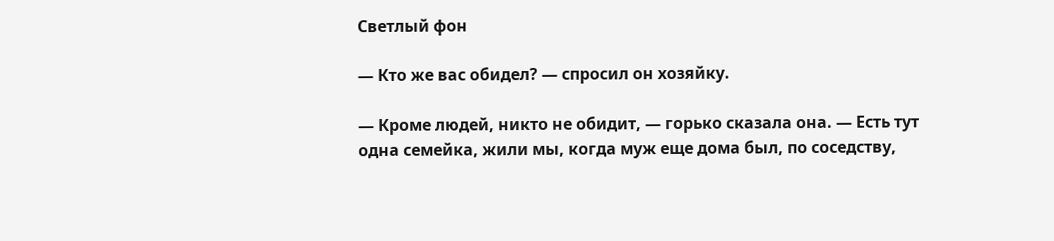Светлый фон

— Кто же вас обидел? — спросил он хозяйку.

— Кроме людей, никто не обидит, — горько сказала она. — Есть тут одна семейка, жили мы, когда муж еще дома был, по соседству,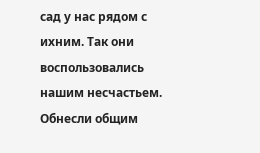сад у нас рядом с ихним. Так они воспользовались нашим несчастьем. Обнесли общим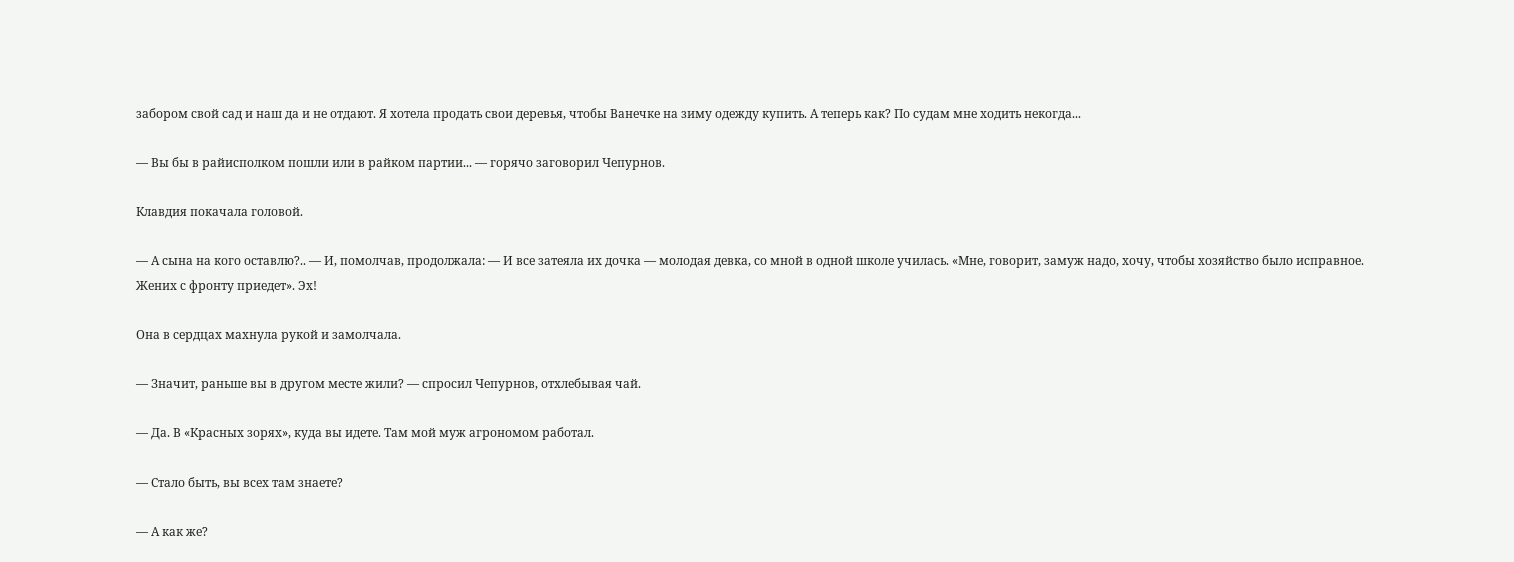забором свой сад и наш да и не отдают. Я хотела продать свои деревья, чтобы Ванечке на зиму одежду купить. А теперь как? По судам мне ходить некогда...

— Вы бы в райисполком пошли или в райком партии... — горячо заговорил Чепурнов.

Клавдия покачала головой.

— А сына на кого оставлю?.. — И, помолчав, продолжала: — И все затеяла их дочка — молодая девка, со мной в одной школе училась. «Мне, говорит, замуж надо, хочу, чтобы хозяйство было исправное. Жених с фронту приедет». Эх!

Она в сердцах махнула рукой и замолчала.

— Значит, раньше вы в другом месте жили? — спросил Чепурнов, отхлебывая чай.

— Да. В «Красных зорях», куда вы идете. Там мой муж агрономом работал.

— Стало быть, вы всех там знаете?

— А как же?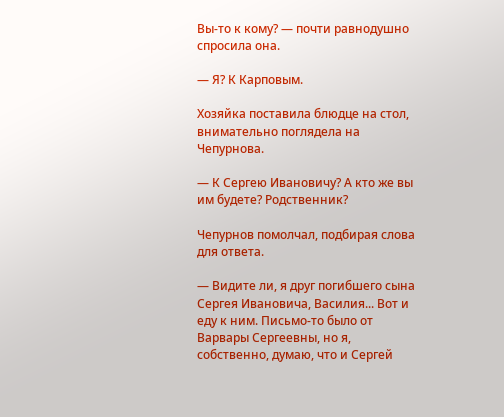Вы-то к кому? — почти равнодушно спросила она.

— Я? К Карповым.

Хозяйка поставила блюдце на стол, внимательно поглядела на Чепурнова.

— К Сергею Ивановичу? А кто же вы им будете? Родственник?

Чепурнов помолчал, подбирая слова для ответа.

— Видите ли, я друг погибшего сына Сергея Ивановича, Василия... Вот и еду к ним. Письмо-то было от Варвары Сергеевны, но я, собственно, думаю, что и Сергей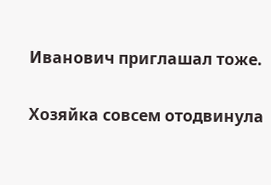Иванович приглашал тоже.

Хозяйка совсем отодвинула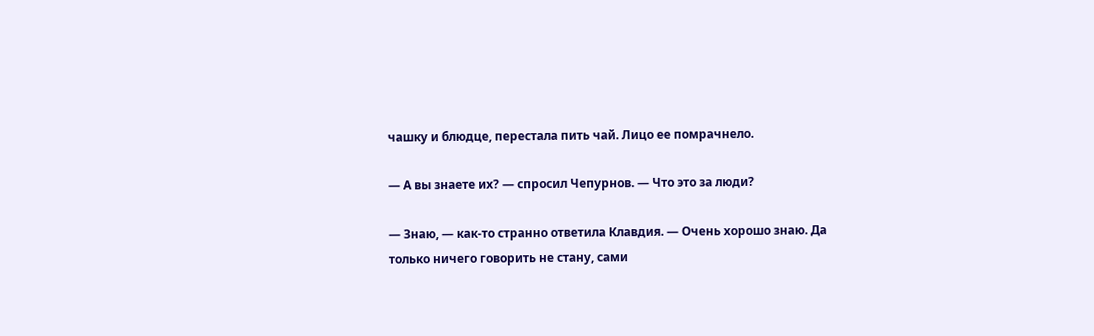чашку и блюдце, перестала пить чай. Лицо ее помрачнело.

— А вы знаете их? — спросил Чепурнов. — Что это за люди?

— Знаю, — как-то странно ответила Клавдия. — Очень хорошо знаю. Да только ничего говорить не стану, сами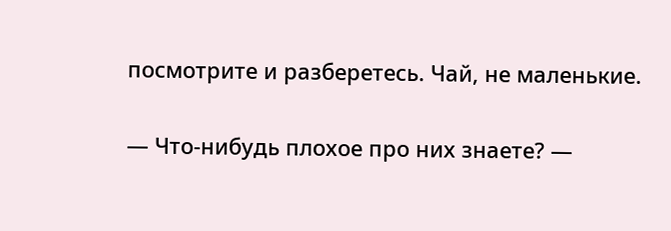посмотрите и разберетесь. Чай, не маленькие.

— Что-нибудь плохое про них знаете? —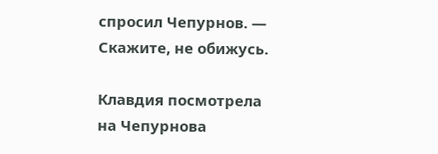спросил Чепурнов. — Скажите, не обижусь.

Клавдия посмотрела на Чепурнова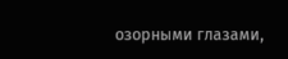озорными глазами,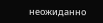неожиданно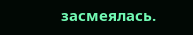засмеялась.